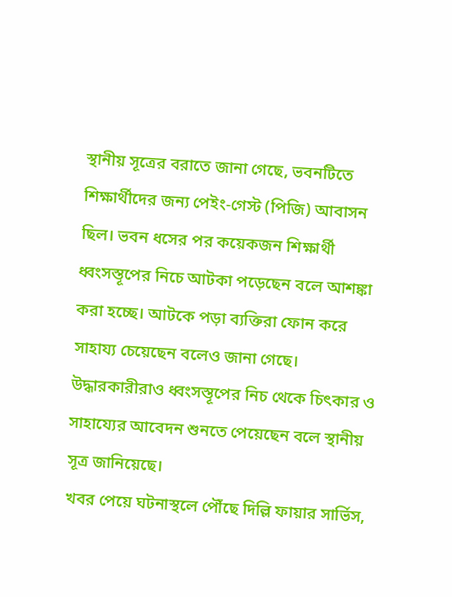স্থানীয় সূত্রের বরাতে জানা গেছে, ভবনটিতে শিক্ষার্থীদের জন্য পেইং-গেস্ট (পিজি) আবাসন ছিল। ভবন ধসের পর কয়েকজন শিক্ষার্থী ধ্বংসস্তূপের নিচে আটকা পড়েছেন বলে আশঙ্কা করা হচ্ছে। আটকে পড়া ব্যক্তিরা ফোন করে সাহায্য চেয়েছেন বলেও জানা গেছে। উদ্ধারকারীরাও ধ্বংসস্তূপের নিচ থেকে চিৎকার ও সাহায্যের আবেদন শুনতে পেয়েছেন বলে স্থানীয় সূত্র জানিয়েছে।
খবর পেয়ে ঘটনাস্থলে পৌঁছে দিল্লি ফায়ার সার্ভিস,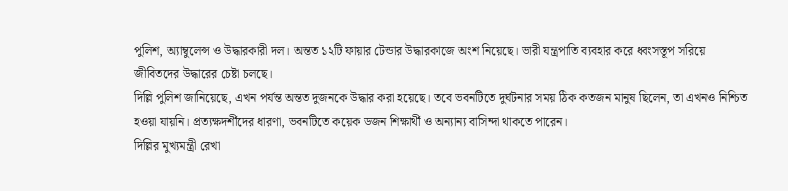পুলিশ, অ্যাম্বুলেন্স ও উদ্ধারকারী দল। অন্তত ১২টি ফায়ার টেন্ডার উদ্ধারকাজে অংশ নিয়েছে। ভারী যন্ত্রপাতি ব্যবহার করে ধ্বংসস্তূপ সরিয়ে জীবিতদের উদ্ধারের চেষ্টা চলছে।
দিল্লি পুলিশ জানিয়েছে, এখন পর্যন্ত অন্তত দুজনকে উদ্ধার করা হয়েছে। তবে ভবনটিতে দুর্ঘটনার সময় ঠিক কতজন মানুষ ছিলেন, তা এখনও নিশ্চিত হওয়া যায়নি। প্রত্যক্ষদর্শীদের ধারণা, ভবনটিতে কয়েক ডজন শিক্ষার্থী ও অন্যান্য বাসিন্দা থাকতে পারেন।
দিল্লির মুখ্যমন্ত্রী রেখা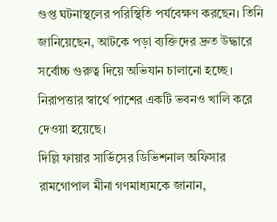গুপ্ত ঘটনাস্থলের পরিস্থিতি পর্যবেক্ষণ করছেন। তিনি জানিয়েছেন, আটকে পড়া ব্যক্তিদের দ্রুত উদ্ধারে সর্বোচ্চ গুরুত্ব দিয়ে অভিযান চালানো হচ্ছে। নিরাপত্তার স্বার্থে পাশের একটি ভবনও খালি করে দেওয়া হয়েছে।
দিল্লি ফায়ার সার্ভিসের ডিভিশনাল অফিসার রামগোপাল মীনা গণমাধ্যমকে জানান,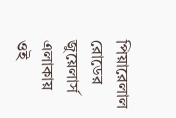পিয়ারেলাল রোডের জুয়েলার্স এলাকায় ওই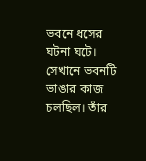ভবনে ধসের ঘটনা ঘটে। সেখানে ভবনটি ভাঙার কাজ চলছিল। তাঁর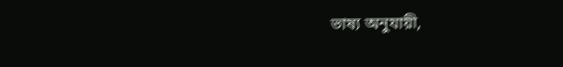ভাষ্য অনুযায়ী,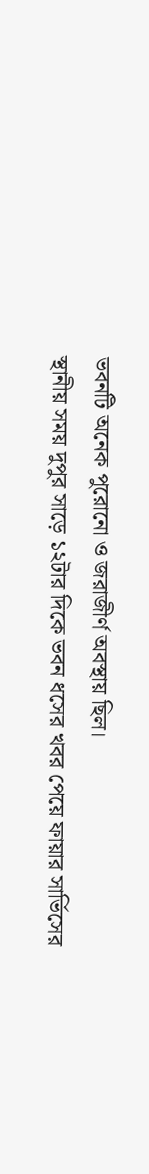ভবনটি অনেক পুরোনো ও জরাজীর্ণ অবস্থায় ছিল।
স্থানীয় সময় দুপুর সাড়ে ১২টার দিকে ভবন ধসের খবর পেয়ে ফায়ার সার্ভিসের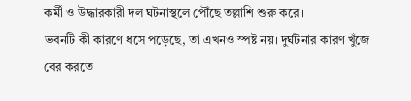কর্মী ও উদ্ধারকারী দল ঘটনাস্থলে পৌঁছে তল্লাশি শুরু করে।
ভবনটি কী কারণে ধসে পড়েছে, তা এখনও স্পষ্ট নয়। দুর্ঘটনার কারণ খুঁজে বের করতে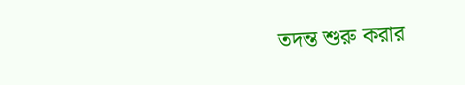তদন্ত শুরু করার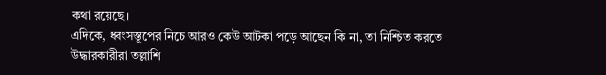কথা রয়েছে।
এদিকে, ধ্বংসস্তূপের নিচে আরও কেউ আটকা পড়ে আছেন কি না, তা নিশ্চিত করতে উদ্ধারকারীরা তল্লাশি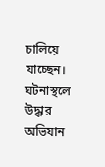চালিয়ে যাচ্ছেন। ঘটনাস্থলে উদ্ধার অভিযান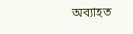অব্যাহত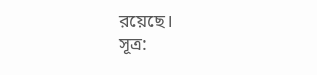রয়েছে।
সূত্র: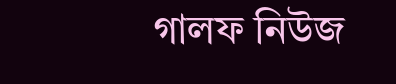গালফ নিউজ